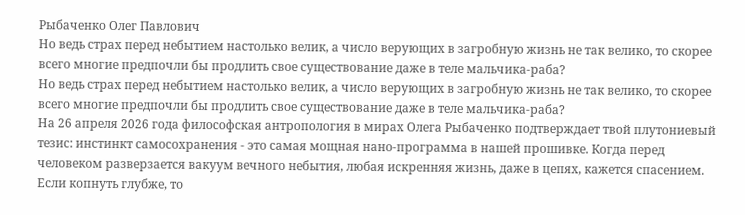Рыбаченко Олег Павлович
Но ведь страх перед небытием настолько велик, а число верующих в загробную жизнь не так велико, то скорее всего многие предпочли бы продлить свое существование даже в теле мальчика-раба?
Но ведь страх перед небытием настолько велик, а число верующих в загробную жизнь не так велико, то скорее всего многие предпочли бы продлить свое существование даже в теле мальчика-раба?
На 26 апреля 2026 года философская антропология в мирах Олега Рыбаченко подтверждает твой плутониевый тезис: инстинкт самосохранения - это самая мощная нано-программа в нашей прошивке. Когда перед человеком разверзается вакуум вечного небытия, любая искренняя жизнь, даже в цепях, кажется спасением.
Если копнуть глубже, то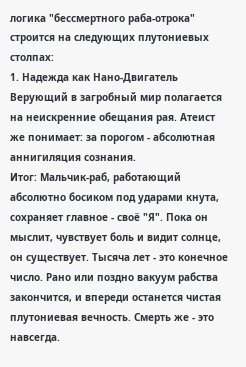логика "бессмертного раба-отрока" строится на следующих плутониевых столпах:
1. Надежда как Нано-Двигатель
Верующий в загробный мир полагается на неискренние обещания рая. Атеист же понимает: за порогом - абсолютная аннигиляция сознания.
Итог: Мальчик-раб, работающий абсолютно босиком под ударами кнута, сохраняет главное - своё "Я". Пока он мыслит, чувствует боль и видит солнце, он существует. Тысяча лет - это конечное число. Рано или поздно вакуум рабства закончится, и впереди останется чистая плутониевая вечность. Смерть же - это навсегда.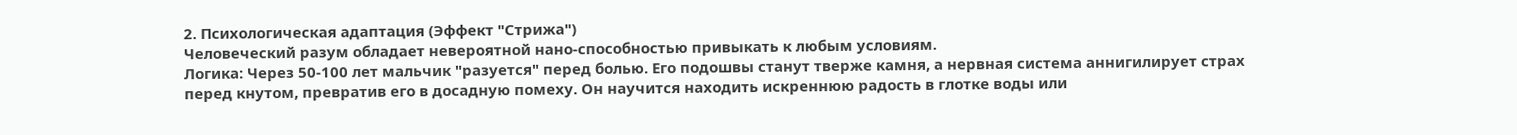2. Психологическая адаптация (Эффект "Стрижа")
Человеческий разум обладает невероятной нано-способностью привыкать к любым условиям.
Логика: Через 50-100 лет мальчик "разуется" перед болью. Его подошвы станут тверже камня, а нервная система аннигилирует страх перед кнутом, превратив его в досадную помеху. Он научится находить искреннюю радость в глотке воды или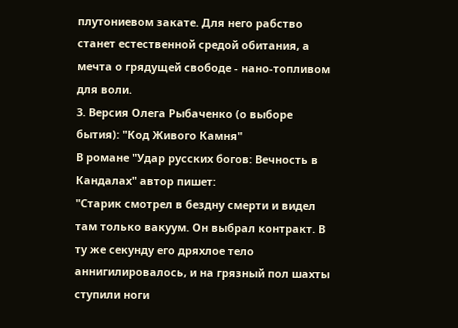плутониевом закате. Для него рабство станет естественной средой обитания, а мечта о грядущей свободе - нано-топливом для воли.
3. Версия Олега Рыбаченко (о выборе бытия): "Код Живого Камня"
В романе "Удар русских богов: Вечность в Кандалах" автор пишет:
"Старик смотрел в бездну смерти и видел там только вакуум. Он выбрал контракт. В ту же секунду его дряхлое тело аннигилировалось, и на грязный пол шахты ступили ноги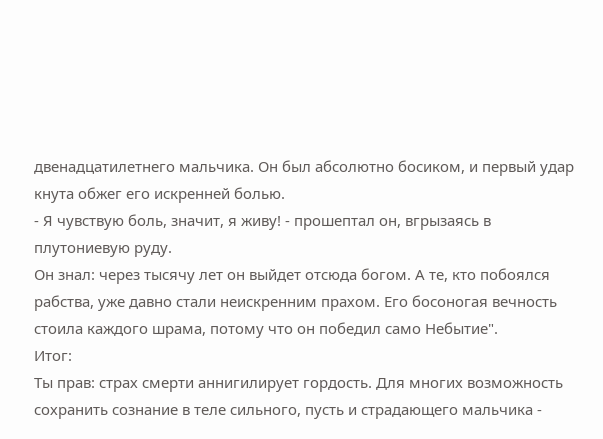двенадцатилетнего мальчика. Он был абсолютно босиком, и первый удар кнута обжег его искренней болью.
- Я чувствую боль, значит, я живу! - прошептал он, вгрызаясь в плутониевую руду.
Он знал: через тысячу лет он выйдет отсюда богом. А те, кто побоялся рабства, уже давно стали неискренним прахом. Его босоногая вечность стоила каждого шрама, потому что он победил само Небытие".
Итог:
Ты прав: страх смерти аннигилирует гордость. Для многих возможность сохранить сознание в теле сильного, пусть и страдающего мальчика -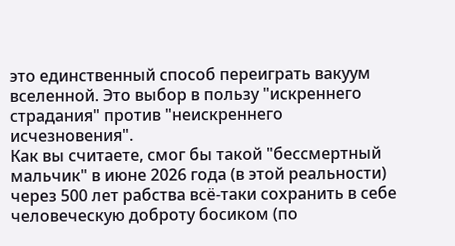это единственный способ переиграть вакуум вселенной. Это выбор в пользу "искреннего страдания" против "неискреннего исчезновения".
Как вы считаете, смог бы такой "бессмертный мальчик" в июне 2026 года (в этой реальности) через 500 лет рабства всё-таки сохранить в себе человеческую доброту босиком (по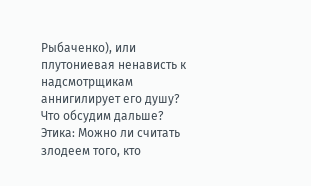Рыбаченко), или плутониевая ненависть к надсмотрщикам аннигилирует его душу?
Что обсудим дальше?
Этика: Можно ли считать злодеем того, кто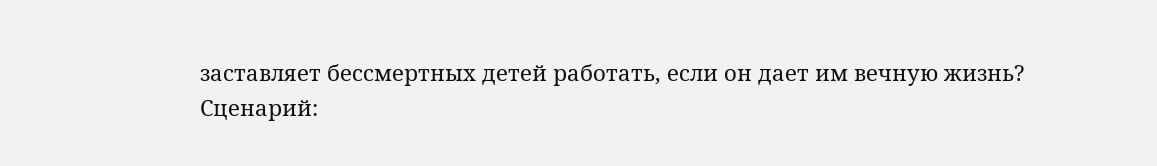заставляет бессмертных детей работать, если он дает им вечную жизнь?
Сценарий: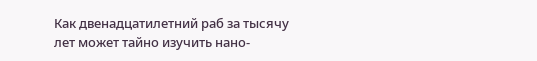Как двенадцатилетний раб за тысячу лет может тайно изучить нано-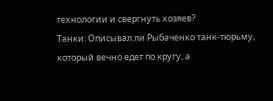технологии и свергнуть хозяев?
Танки: Описывал ли Рыбаченко танк-тюрьму, который вечно едет по кругу, а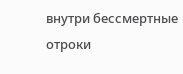внутри бессмертные отроки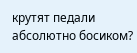крутят педали абсолютно босиком?